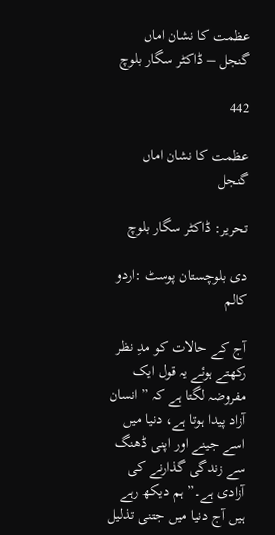عظمت کا نشان اماں گنجل – ڈاکٹر سگار بلوچ

442

عظمت کا نشان اماں گنجل

تحریر: ڈاکٹر سگار بلوچ

دی بلوچستان پوسٹ :اردو کالم

آج کے حالات کو مدِ نظر رکھتے ہوئے یہ قول ایک مفروضہ لگتا ہے کہ ” انسان آزاد پیدا ہوتا ہے، دنیا میں اسے جینے اور اپنی ڈھنگ سے زندگی گذارنے کی آزادی ہے۔” ہم دیکھ رہے ہیں آج دنیا میں جتنی تذلیل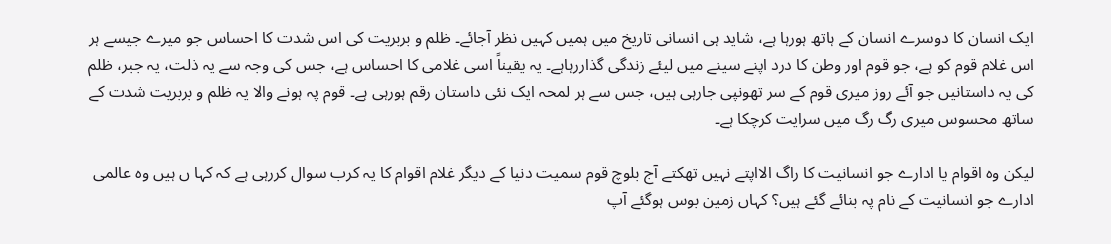ایک انسان کا دوسرے انسان کے ہاتھ ہورہا ہے، شاید ہی انسانی تاریخ میں ہمیں کہیں نظر آجائے۔ ظلم و بربریت کی اس شدت کا احساس جو میرے جیسے ہر اس غلام قوم کو ہے، جو قوم اور وطن کا درد اپنے سینے میں لیئے زندگی گذاررہاہے۔ یہ یقیناً اسی غلامی کا احساس ہے، جس کی وجہ سے یہ ذلت، یہ جبر، ظلم کی یہ داستانیں جو آئے روز میری قوم کے سر تھونپی جارہی ہیں، جس سے ہر لمحہ ایک نئی داستان رقم ہورہی ہے۔ قوم پہ ہونے والا یہ ظلم و بربریت شدت کے ساتھ محسوس میری رگ رگ میں سرایت کرچکا ہے۔

لیکن وہ اقوام یا ادارے جو انسانیت کا راگ الااپتے نہیں تھکتے آج بلوچ قوم سمیت دنیا کے دیگر غلام اقوام کا یہ کرب سوال کررہی ہے کہ کہا ں ہیں وہ عالمی ادارے جو انسانیت کے نام پہ بنائے گئے ہیں؟ کہاں زمین بوس ہوگئے آپ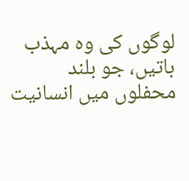لوگوں کی وہ مہذب باتیں، جو بلند محفلوں میں انسانیت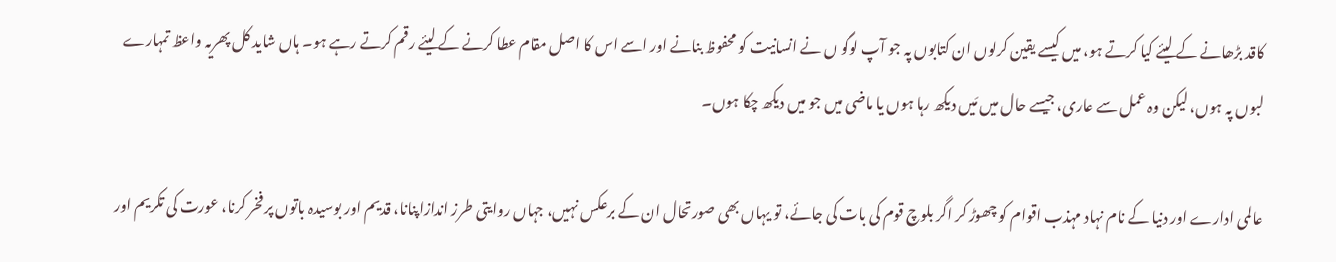کاقد بڑھانے کے لیئے کیا کرتے ہو، میں کیسے یقین کرلوں ان کتابوں پہ جو آپ لوگو ں نے انسانیت کو محفوظ بنانے اور اسے اس کا اصل مقام عطا کرنے کے لیئے رقم کرتے رہے ہو۔ ہاں شاید کل پھریہ واعظ تمہارے لبوں پہ ہوں، لیکن وہ عمل سے عاری، جیسے حال میں مَیں دیکھ رہا ہوں یا ماضی میں جو میں دیکھ چکا ہوں۔

عالمی ادارے اور دنیا کے نام نہاد مہذب اقوام کو چھوڑ کر اگر بلوچ قوم کی بات کی جائے، تو یہاں بھی صورتحال ان کے برعکس نہیں، جہاں روایتی طرز اندازاپنانا، قدیم اور بوسیدہ باتوں پر فخر کرنا، عورت کی تکریم اور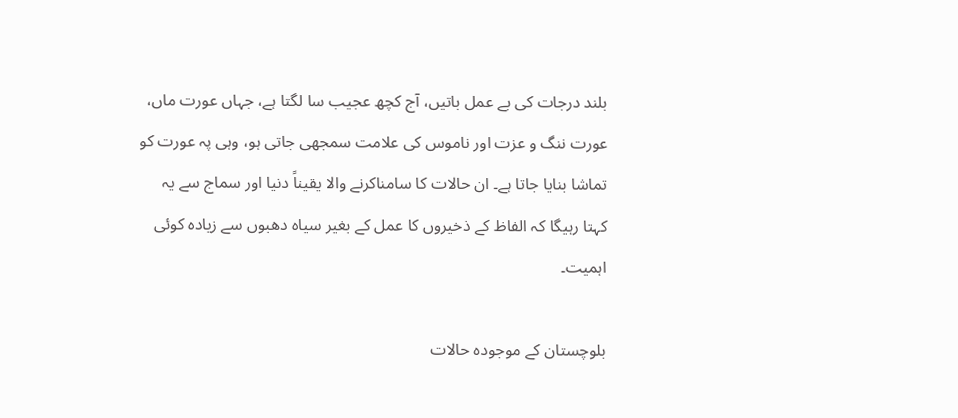بلند درجات کی بے عمل باتیں، آج کچھ عجیب سا لگتا ہے، جہاں عورت ماں، عورت ننگ و عزت اور ناموس کی علامت سمجھی جاتی ہو، وہی پہ عورت کو تماشا بنایا جاتا ہے۔ ان حالات کا سامناکرنے والا یقیناً دنیا اور سماج سے یہ کہتا رہیگا کہ الفاظ کے ذخیروں کا عمل کے بغیر سیاہ دھبوں سے زیادہ کوئی اہمیت۔

بلوچستان کے موجودہ حالات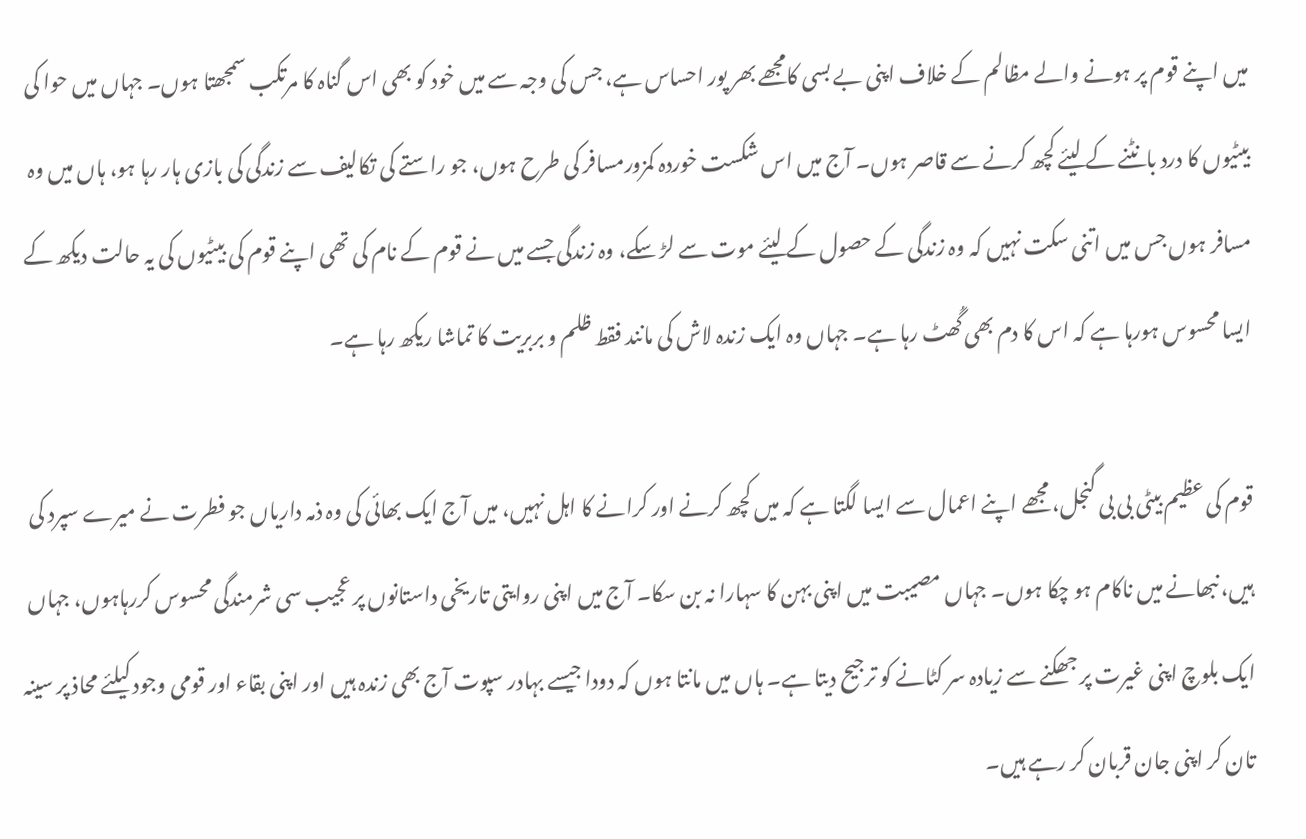میں اپنے قوم پر ہونے والے مظالم کے خلاف اپنی بے بسی کامجھے بھر پور احساس ہے، جس کی وجہ سے میں خود کو بھی اس گناہ کا مرتکب سمجھتا ہوں۔ جہاں میں حوا کی بیٹیوں کا درد بانٹنے کے لیئے کچھ کرنے سے قاصر ہوں۔ آج میں اس شکست خوردہ کمزورمسافر کی طرح ہوں، جو راستے کی تکالیف سے زندگی کی بازی ہار رہا ہو، ہاں میں وہ مسافر ہوں جس میں اتنی سکت نہیں کہ وہ زندگی کے حصول کے لیئے موت سے لڑ سکے، وہ زندگی جسے میں نے قوم کے نام کی تھی اپنے قوم کی بیٹیوں کی یہ حالت دیکھ کے ایسا محسوس ہورہا ہے کہ اس کا دم بھی گُھٹ رہا ہے۔ جہاں وہ ایک زندہ لاش کی مانند فقط ظلم و بربریت کا تماشا ریکھ رہا ہے۔

قوم کی عظیم بیٹی بی بی گنجل، مجھے اپنے اعمال سے ایسا لگتا ہے کہ میں کچھ کرنے اور کرانے کا اہل نہیں، میں آج ایک بھائی کی وہ ذمہ داریاں جو فطرت نے میرے سپرد کی ہیں، نبھانے میں ناکام ہو چکا ہوں۔ جہاں مصیبت میں اپنی بہن کا سہارا نہ بن سکا۔ آج میں اپنی روایتی تاریخی داستانوں پر عجیب سی شرمندگی محسوس کررہاہوں، جہاں ایک بلوچ اپنی غیرت پر جھکنے سے زیادہ سر کٹانے کو ترجیح دیتا ہے۔ ہاں میں مانتا ہوں کہ دودا جیسے بہادر سپوت آج بھی زندہ ہیں اور اپنی بقاء اور قومی وجود کیلئے محاذ پر سینہ تان کر اپنی جان قربان کر رہے ہیں۔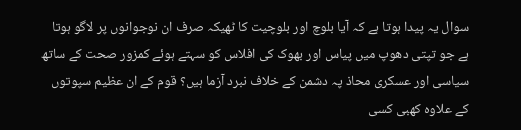سوال یہ پیدا ہوتا ہے کہ آیا بلوچ اور بلوچیت کا ٹھیکہ صرف ان نوجوانوں پر لاگو ہوتا ہے جو تپتی دھوپ میں پیاس اور بھوک کی افلاس کو سہتے ہوئے کمزور صحت کے ساتھ سیاسی اور عسکری محاذ پہ دشمن کے خلاف نبرد آزما ہیں؟ قوم کے ان عظیم سپوتوں کے علاوہ کھبی کسی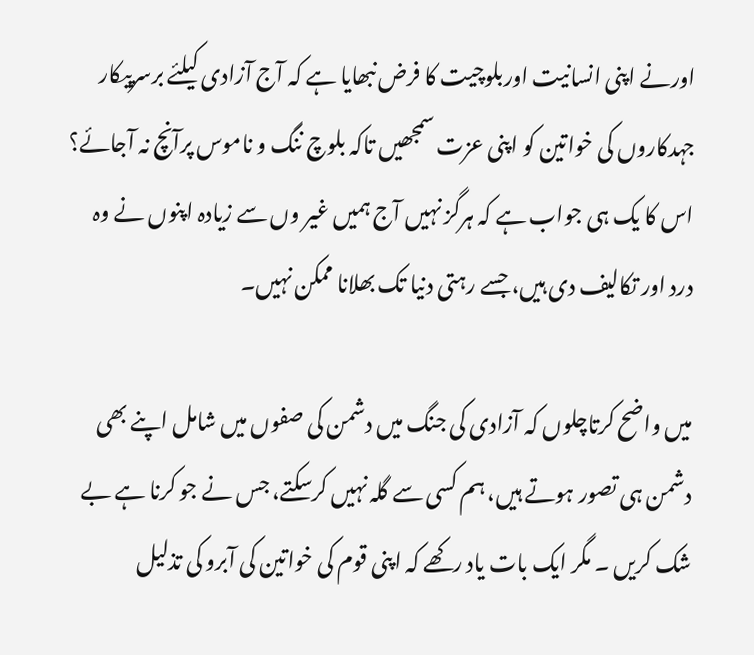اورنے اپنی انسانیت اوربلوچیت کا فرض نبھایا ہے کہ آج آزادی کیلئے برسرپیکار جہدکاروں کی خواتین کو اپنی عزت سمجھیں تاکہ بلوچ ننگ و ناموس پرآنچ نہ آجائے؟ اس کا یک ہی جواب ہے کہ ہرگز نہیں آج ہمیں غیر وں سے زیادہ اپنوں نے وہ درد اور تکالیف دی ہیں، جسے رہتی دنیا تک بھلانا ممکن نہیں۔

میں واضح کرتاچلوں کہ آزادی کی جنگ میں دشمن کی صفوں میں شامل اپنے بھی دشمن ہی تصور ہوتے ہیں، ہم کسی سے گلہ نہیں کرسکتے، جس نے جو کرنا ہے بے شک کریں ۔ مگر ایک بات یاد رکھے کہ اپنی قوم کی خواتین کی آبرو کی تذلیل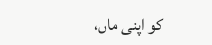کو اپنی ماں،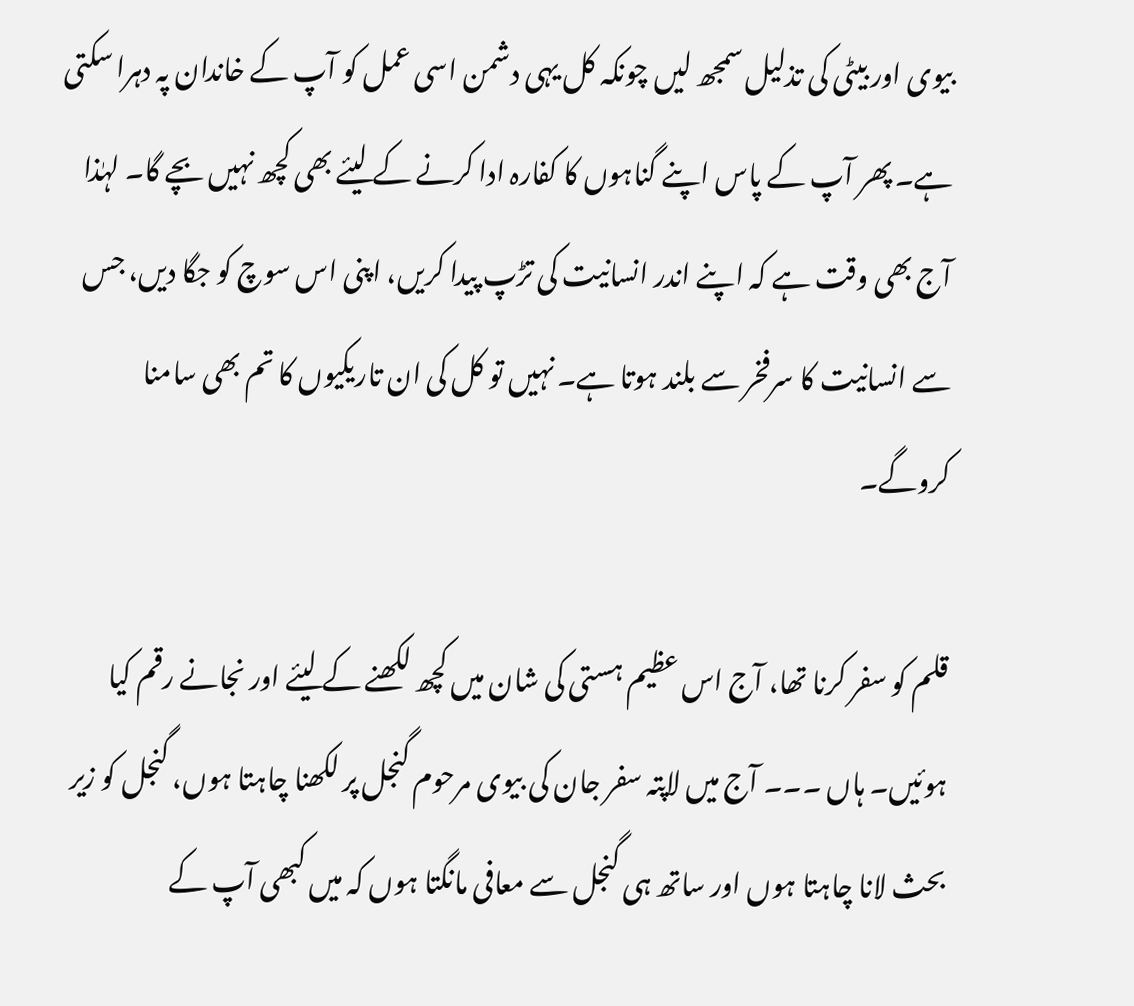بیوی اور بیٹی کی تذلیل سمجھ لیں چونکہ کل یہی دشمن اسی عمل کو آپ کے خاندان پہ دہرا سکتی ہے۔ پھر آپ کے پاس اپنے گناہوں کا کفارہ ادا کرنے کے لیئے بھی کچھ نہیں بچے گا۔ لہٰذا آج بھی وقت ہے کہ اپنے اندر انسانیت کی تڑپ پیدا کریں، اپنی اس سوچ کو جگا دیں، جس سے انسانیت کا سرفخر سے بلند ہوتا ہے۔ نہیں تو کل کی ان تاریکیوں کا تم بھی سامنا کروگے۔

قلم کو سفر کرنا تھا، آج اس عظیم ہستی کی شان میں کچھ لکھنے کے لیئے اور نجانے رقم کیا ہوئیں۔ ہاں ۔۔۔ آج میں لاپتہ سفر جان کی بیوی مرحوم گنجل پر لکھنا چاہتا ہوں، گنجل کو زیر بحث لانا چاہتا ہوں اور ساتھ ہی گنجل سے معافی مانگتا ہوں کہ میں کبھی آپ کے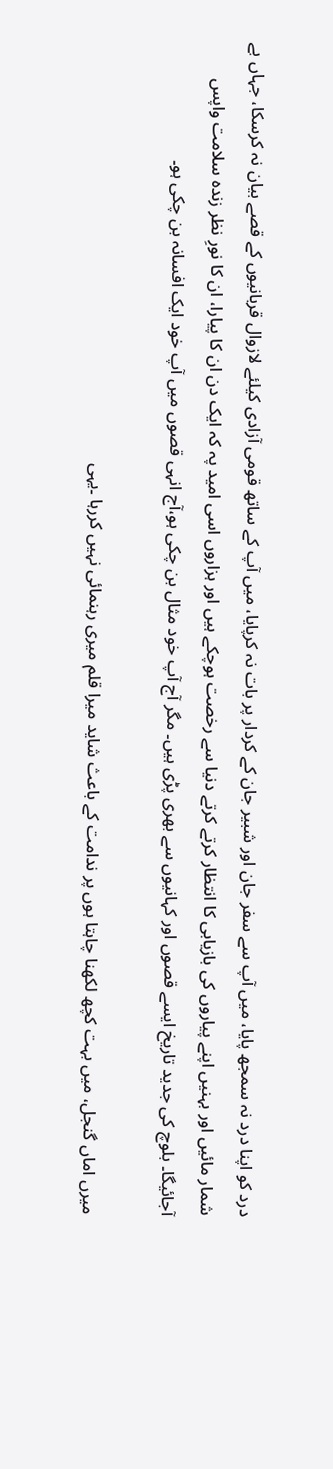درد کو اپنا درد نہ سمجھ پایا، میں آپ سے سفر جان اور شبیر جان کے کردار پر بات نہ کرپایا، میں آپ کے ساتھ قومی آزادی کیلئے لازوال قربانیوں کے قصے بیان نہ کرسکا، جہاں بے شمار مائیں اور بہنیں اپنے پیاروں کی بازیابی کا انتظار کرتے کرتے دنیا سے رخصت ہوچکے ہیں اور ہزاروں اسی امید پہ کہ ایک دن ان کا پیارا، ان کا نورِ نظر زندہ سلامت واپس آجائیگا۔ بلوچ کی جدید تاریخ ایسے قصوں اور کہانیوں سے بھری پڑی ہیں۔ مگر آج آپ خود مثال بن چکی ہو،آج انہی قصوں میں آپ خود ایک افسانہ بن چکی ہو۔

میرں اماں گنجل، میں بہت کچھ لکھنا چاہتا ہوں پر ندامت کے باعث شاید میرا قلم میری رہنمائی نہیں کررہا ۔یہی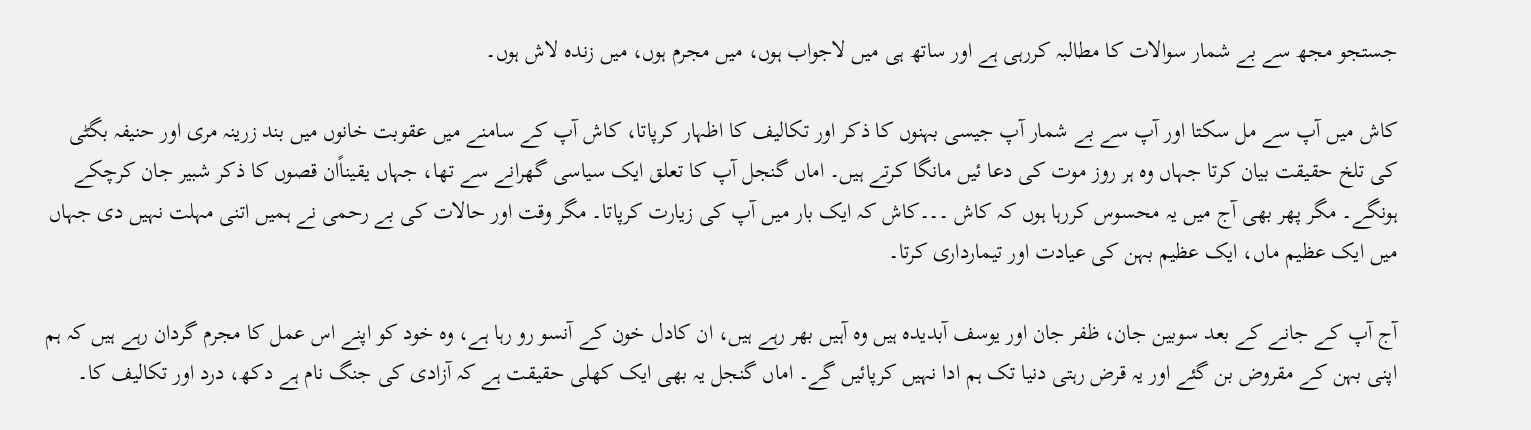جستجو مجھ سے بے شمار سوالات کا مطالبہ کررہی ہے اور ساتھ ہی میں لاجواب ہوں، میں مجرم ہوں، میں زندہ لاش ہوں۔

کاش میں آپ سے مل سکتا اور آپ سے بے شمار آپ جیسی بہنوں کا ذکر اور تکالیف کا اظہار کرپاتا، کاش آپ کے سامنے میں عقوبت خانوں میں بند زرینہ مری اور حنیفہ بگٹی کی تلخ حقیقت بیان کرتا جہاں وہ ہر روز موت کی دعا ئیں مانگا کرتے ہیں۔ اماں گنجل آپ کا تعلق ایک سیاسی گھرانے سے تھا، جہاں یقیناًان قصوں کا ذکر شبیر جان کرچکے ہونگے۔ مگر پھر بھی آج میں یہ محسوس کررہا ہوں کہ کاش ۔۔۔کاش کہ ایک بار میں آپ کی زیارت کرپاتا۔ مگر وقت اور حالات کی بے رحمی نے ہمیں اتنی مہلت نہیں دی جہاں میں ایک عظیم ماں، ایک عظیم بہن کی عیادت اور تیمارداری کرتا۔

آج آپ کے جانے کے بعد سوبین جان، ظفر جان اور یوسف آبدیدہ ہیں وہ آہیں بھر رہے ہیں، ان کادل خون کے آنسو رو رہا ہے، وہ خود کو اپنے اس عمل کا مجرم گردان رہے ہیں کہ ہم اپنی بہن کے مقروض بن گئے اور یہ قرض رہتی دنیا تک ہم ادا نہیں کرپائیں گے۔ اماں گنجل یہ بھی ایک کھلی حقیقت ہے کہ آزادی کی جنگ نام ہے دکھ، درد اور تکالیف کا۔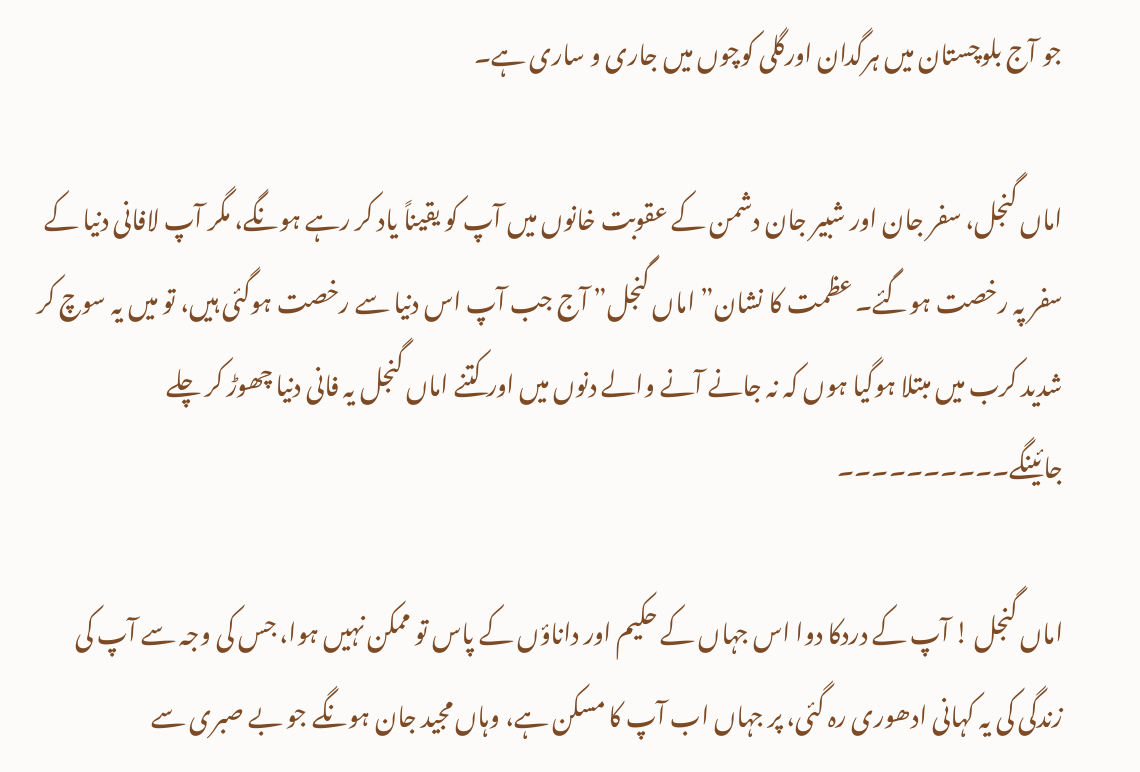جو آج بلوچستان میں ہرگدان اورگلی کوچوں میں جاری و ساری ہے۔

اماں گنجل، سفر جان اور شبیر جان دشمن کے عقوبت خانوں میں آپ کو یقیناً یاد کر رہے ہونگے، مگر آپ لافانی دنیا کے سفر پہ رخصت ہوگئے۔ عظمت کا نشان” اماں گنجل” آج جب آپ اس دنیا سے رخصت ہوگئی ہیں، تو میں یہ سوچ کر شدید کرب میں مبتلا ہوگیا ہوں کہ نہ جانے آنے والے دنوں میں اور کتنے اماں گنجل یہ فانی دنیا چھوڑ کر چلے جائینگے۔۔۔۔۔۔۔۔۔۔

اماں گنجل ! آپ کے دردکا دوا اس جہاں کے حکیم اور داناؤں کے پاس تو ممکن نہیں ہوا، جس کی وجہ سے آپ کی زندگی کی یہ کہانی ادھوری رہ گئی، پر جہاں اب آپ کا مسکن ہے، وہاں مجید جان ہونگے جو بے صبری سے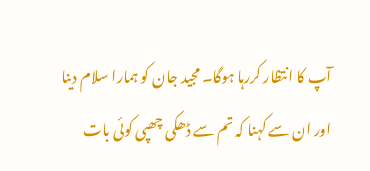آپ کا انتظار کررہا ہوگا۔ مجید جان کو ہمارا سلام دینا اور ان سے کہنا کہ تم سے ڈھکی چھپی کوئی بات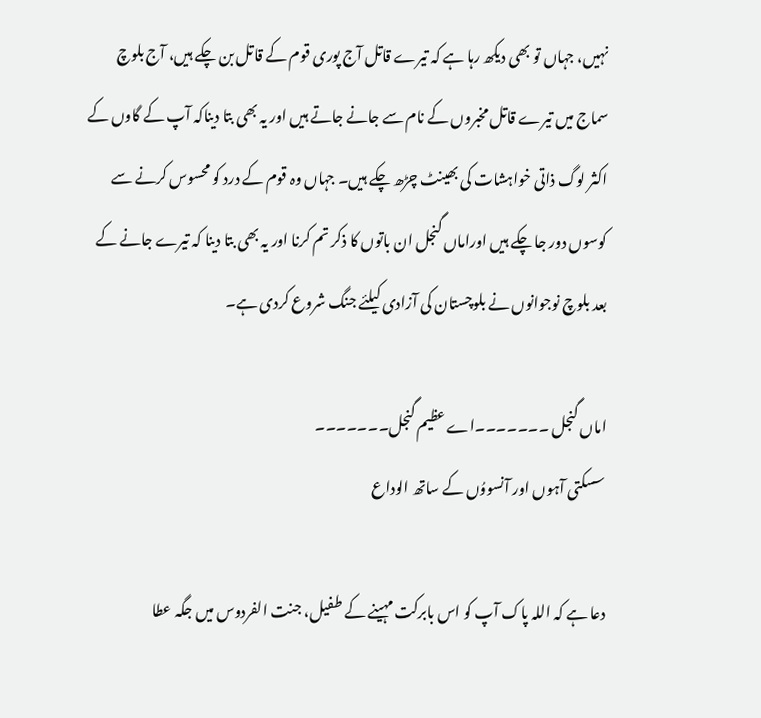نہیں، جہاں تو بھی دیکھ رہا ہے کہ تیرے قاتل آج پوری قوم کے قاتل بن چکے ہیں، آج بلوچ سماج میں تیرے قاتل مخبروں کے نام سے جانے جاتے ہیں اور یہ بھی بتا دیناکہ آپ کے گاوں کے اکثر لوگ ذاتی خواہشات کی بھینٹ چڑھ چکے ہیں۔ جہاں وہ قوم کے درد کو محسوس کرنے سے کوسوں دور جا چکے ہیں اوراماں گنجل ان باتوں کا ذکر تم کرنا اور یہ بھی بتا دینا کہ تیرے جانے کے بعد بلوچ نوجوانوں نے بلوچستان کی آزادی کیلئے جنگ شروع کردی ہے۔

اماں گنجل ۔۔۔۔۔۔۔اے عظیم گنجل۔۔۔۔۔۔۔
سسکتی آہوں اور آنسووُں کے ساتھ الوداع

دعا ہے کہ اللہ پاک آپ کو اس بابرکت مہینے کے طفیل، جنت الفردوس میں جگہ عطا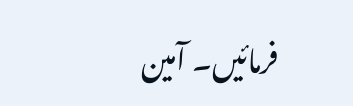فرمائیں۔ آمین